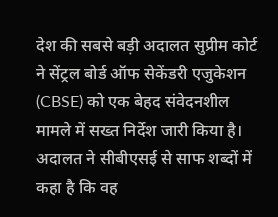देश की सबसे बड़ी अदालत सुप्रीम कोर्ट ने सेंट्रल बोर्ड ऑफ सेकेंडरी एजुकेशन (CBSE) को एक बेहद संवेदनशील मामले में सख्त निर्देश जारी किया है। अदालत ने सीबीएसई से साफ शब्दों में कहा है कि वह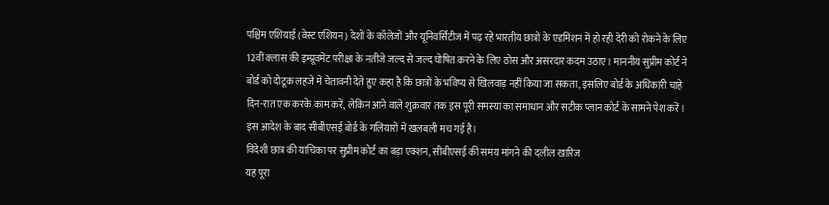पश्चिम एशियाई (वेस्ट एशियन) देशों के कॉलेजों और यूनिवर्सिटीज में पढ़ रहे भारतीय छात्रों के एडमिशन में हो रही देरी को रोकने के लिए 12वीं क्लास की इम्प्रूवमेंट परीक्षा के नतीजे जल्द से जल्द घोषित करने के लिए ठोस और असरदार कदम उठाए। माननीय सुप्रीम कोर्ट ने बोर्ड को दोटूक लहजे में चेतावनी देते हुए कहा है कि छात्रों के भविष्य से खिलवाड़ नहीं किया जा सकता, इसलिए बोर्ड के अधिकारी चाहे दिन-रात एक करके काम करें, लेकिन आने वाले शुक्रवार तक इस पूरी समस्या का समाधान और सटीक प्लान कोर्ट के सामने पेश करें। इस आदेश के बाद सीबीएसई बोर्ड के गलियारों में खलबली मच गई है।
विदेशी छात्र की याचिका पर सुप्रीम कोर्ट का बड़ा एक्शन, सीबीएसई की समय मांगने की दलील खारिज
यह पूरा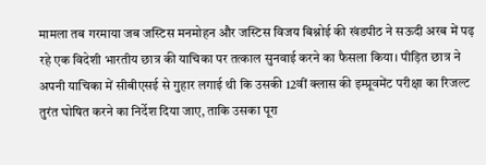मामला तब गरमाया जब जस्टिस मनमोहन और जस्टिस विजय बिश्नोई की खंडपीठ ने सऊदी अरब में पढ़ रहे एक विदेशी भारतीय छात्र की याचिका पर तत्काल सुनवाई करने का फैसला किया। पीड़ित छात्र ने अपनी याचिका में सीबीएसई से गुहार लगाई थी कि उसकी 12वीं क्लास की इम्प्रूवमेंट परीक्षा का रिजल्ट तुरंत घोषित करने का निर्देश दिया जाए, ताकि उसका पूरा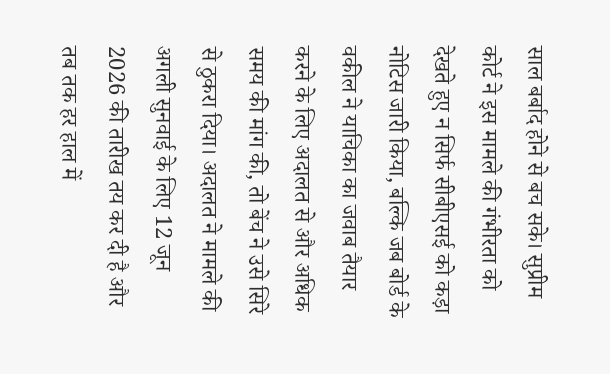साल बर्बाद होने से बच सके। सुप्रीम कोर्ट ने इस मामले की गंभीरता को देखते हुए न सिर्फ सीबीएसई को कड़ा नोटिस जारी किया, बल्कि जब बोर्ड के वकील ने याचिका का जवाब तैयार करने के लिए अदालत से और अधिक समय की मांग की, तो बेंच ने उसे सिरे से ठुकरा दिया। अदालत ने मामले की अगली सुनवाई के लिए 12 जून 2026 की तारीख तय कर दी है और तब तक हर हाल में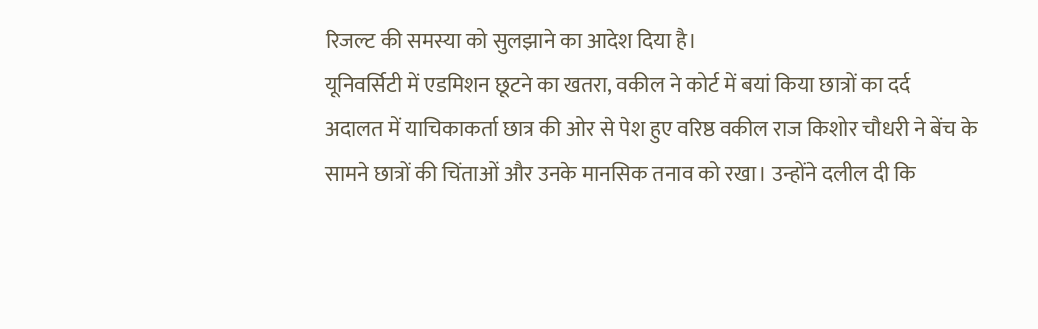रिजल्ट की समस्या को सुलझाने का आदेश दिया है।
यूनिवर्सिटी में एडमिशन छूटने का खतरा, वकील ने कोर्ट में बयां किया छात्रों का दर्द
अदालत में याचिकाकर्ता छात्र की ओर से पेश हुए वरिष्ठ वकील राज किशोर चौधरी ने बेंच के सामने छात्रों की चिंताओं और उनके मानसिक तनाव को रखा। उन्होंने दलील दी कि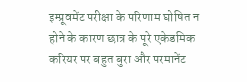इम्प्रूवमेंट परीक्षा के परिणाम घोषित न होने के कारण छात्र के पूरे एकेडमिक करियर पर बहुत बुरा और परमानेंट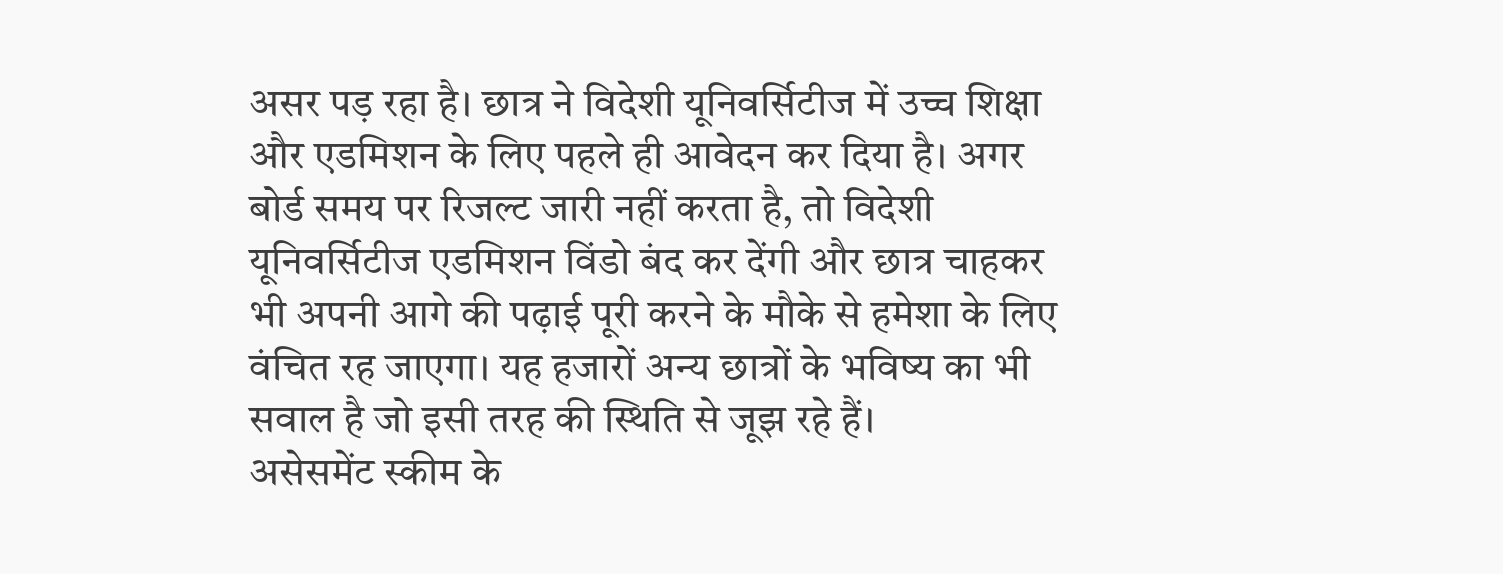असर पड़ रहा है। छात्र ने विदेशी यूनिवर्सिटीज में उच्च शिक्षा और एडमिशन के लिए पहले ही आवेदन कर दिया है। अगर बोर्ड समय पर रिजल्ट जारी नहीं करता है, तो विदेशी यूनिवर्सिटीज एडमिशन विंडो बंद कर देंगी और छात्र चाहकर भी अपनी आगे की पढ़ाई पूरी करने के मौके से हमेशा के लिए वंचित रह जाएगा। यह हजारों अन्य छात्रों के भविष्य का भी सवाल है जो इसी तरह की स्थिति से जूझ रहे हैं।
असेसमेंट स्कीम के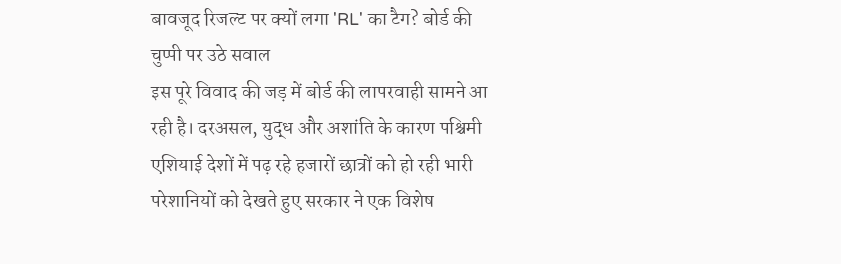बावजूद रिजल्ट पर क्यों लगा 'RL' का टैग? बोर्ड की चुप्पी पर उठे सवाल
इस पूरे विवाद की जड़ में बोर्ड की लापरवाही सामने आ रही है। दरअसल, युद्ध और अशांति के कारण पश्चिमी एशियाई देशों में पढ़ रहे हजारों छात्रों को हो रही भारी परेशानियों को देखते हुए सरकार ने एक विशेष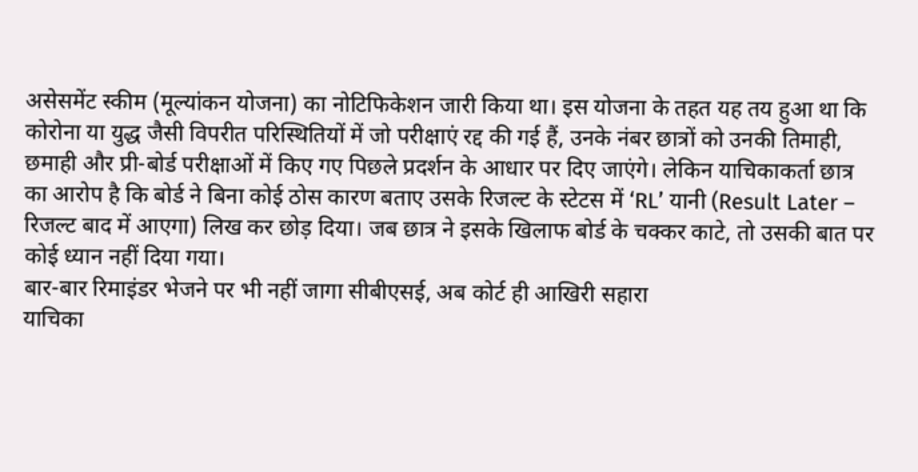असेसमेंट स्कीम (मूल्यांकन योजना) का नोटिफिकेशन जारी किया था। इस योजना के तहत यह तय हुआ था कि कोरोना या युद्ध जैसी विपरीत परिस्थितियों में जो परीक्षाएं रद्द की गई हैं, उनके नंबर छात्रों को उनकी तिमाही, छमाही और प्री-बोर्ड परीक्षाओं में किए गए पिछले प्रदर्शन के आधार पर दिए जाएंगे। लेकिन याचिकाकर्ता छात्र का आरोप है कि बोर्ड ने बिना कोई ठोस कारण बताए उसके रिजल्ट के स्टेटस में ‘RL’ यानी (Result Later – रिजल्ट बाद में आएगा) लिख कर छोड़ दिया। जब छात्र ने इसके खिलाफ बोर्ड के चक्कर काटे, तो उसकी बात पर कोई ध्यान नहीं दिया गया।
बार-बार रिमाइंडर भेजने पर भी नहीं जागा सीबीएसई, अब कोर्ट ही आखिरी सहारा
याचिका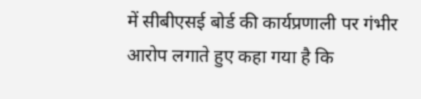में सीबीएसई बोर्ड की कार्यप्रणाली पर गंभीर आरोप लगाते हुए कहा गया है कि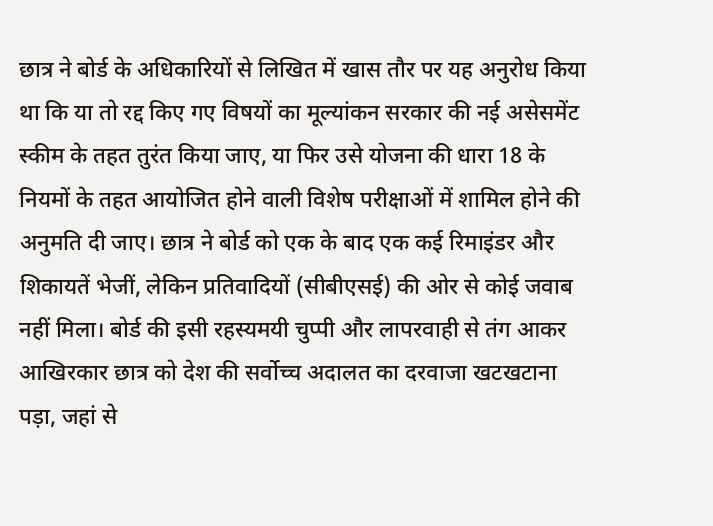छात्र ने बोर्ड के अधिकारियों से लिखित में खास तौर पर यह अनुरोध किया था कि या तो रद्द किए गए विषयों का मूल्यांकन सरकार की नई असेसमेंट स्कीम के तहत तुरंत किया जाए, या फिर उसे योजना की धारा 18 के नियमों के तहत आयोजित होने वाली विशेष परीक्षाओं में शामिल होने की अनुमति दी जाए। छात्र ने बोर्ड को एक के बाद एक कई रिमाइंडर और शिकायतें भेजीं, लेकिन प्रतिवादियों (सीबीएसई) की ओर से कोई जवाब नहीं मिला। बोर्ड की इसी रहस्यमयी चुप्पी और लापरवाही से तंग आकर आखिरकार छात्र को देश की सर्वोच्च अदालत का दरवाजा खटखटाना पड़ा, जहां से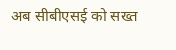अब सीबीएसई को सख्त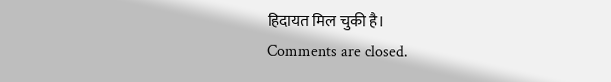हिदायत मिल चुकी है।
Comments are closed.